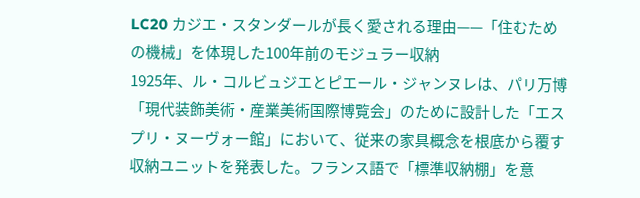LC20 カジエ・スタンダールが長く愛される理由——「住むための機械」を体現した100年前のモジュラー収納
1925年、ル・コルビュジエとピエール・ジャンヌレは、パリ万博「現代装飾美術・産業美術国際博覧会」のために設計した「エスプリ・ヌーヴォー館」において、従来の家具概念を根底から覆す収納ユニットを発表した。フランス語で「標準収納棚」を意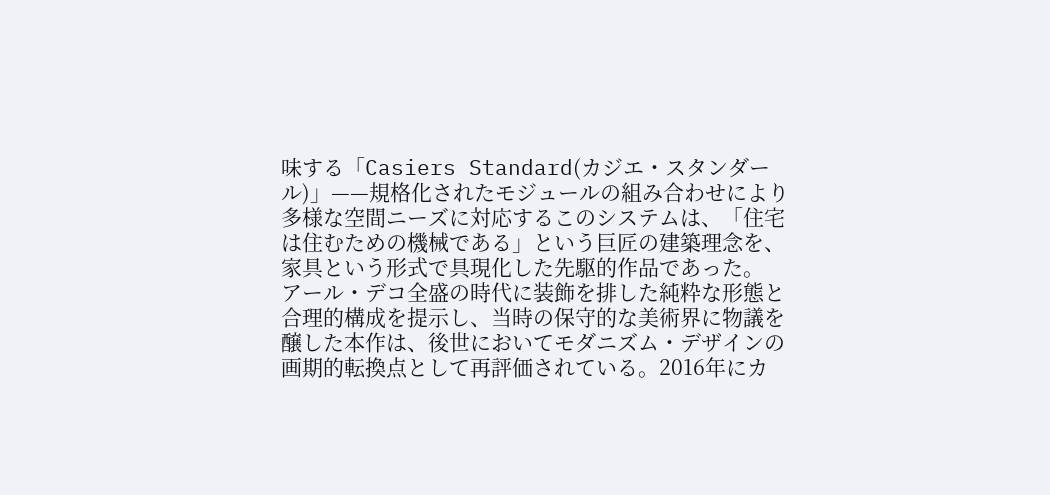味する「Casiers Standard(カジエ・スタンダール)」——規格化されたモジュールの組み合わせにより多様な空間ニーズに対応するこのシステムは、「住宅は住むための機械である」という巨匠の建築理念を、家具という形式で具現化した先駆的作品であった。
アール・デコ全盛の時代に装飾を排した純粋な形態と合理的構成を提示し、当時の保守的な美術界に物議を醸した本作は、後世においてモダニズム・デザインの画期的転換点として再評価されている。2016年にカ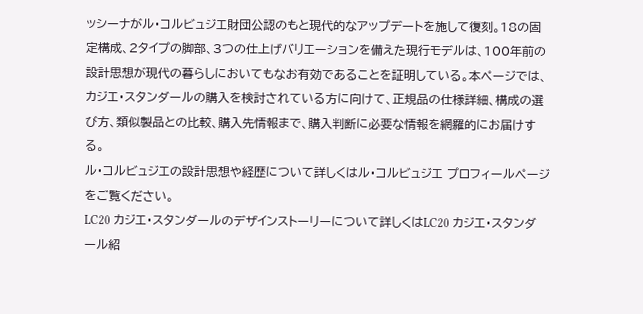ッシーナがル・コルビュジエ財団公認のもと現代的なアップデートを施して復刻。18の固定構成、2タイプの脚部、3つの仕上げバリエーションを備えた現行モデルは、100年前の設計思想が現代の暮らしにおいてもなお有効であることを証明している。本ページでは、カジエ・スタンダールの購入を検討されている方に向けて、正規品の仕様詳細、構成の選び方、類似製品との比較、購入先情報まで、購入判断に必要な情報を網羅的にお届けする。
ル・コルビュジエの設計思想や経歴について詳しくはル・コルビュジエ プロフィールページをご覧ください。
LC20 カジエ・スタンダールのデザインストーリーについて詳しくはLC20 カジエ・スタンダール紹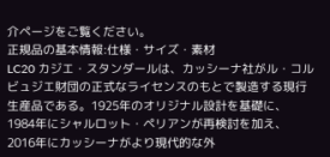介ページをご覧ください。
正規品の基本情報:仕様・サイズ・素材
LC20 カジエ・スタンダールは、カッシーナ社がル・コルビュジエ財団の正式なライセンスのもとで製造する現行生産品である。1925年のオリジナル設計を基礎に、1984年にシャルロット・ペリアンが再検討を加え、2016年にカッシーナがより現代的な外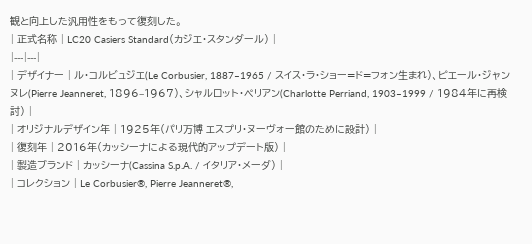観と向上した汎用性をもって復刻した。
| 正式名称 | LC20 Casiers Standard(カジエ・スタンダール) |
|---|---|
| デザイナー | ル・コルビュジエ(Le Corbusier, 1887–1965 / スイス・ラ・ショー=ド=フォン生まれ)、ピエール・ジャンヌレ(Pierre Jeanneret, 1896–1967)、シャルロット・ペリアン(Charlotte Perriand, 1903–1999 / 1984年に再検討) |
| オリジナルデザイン年 | 1925年(パリ万博 エスプリ・ヌーヴォー館のために設計) |
| 復刻年 | 2016年(カッシーナによる現代的アップデート版) |
| 製造ブランド | カッシーナ(Cassina S.p.A. / イタリア・メーダ) |
| コレクション | Le Corbusier®, Pierre Jeanneret®,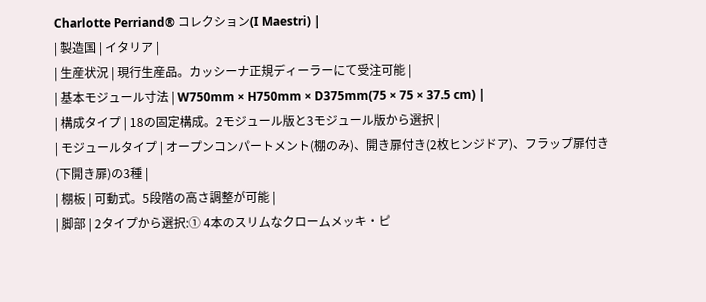Charlotte Perriand® コレクション(I Maestri) |
| 製造国 | イタリア |
| 生産状況 | 現行生産品。カッシーナ正規ディーラーにて受注可能 |
| 基本モジュール寸法 | W750mm × H750mm × D375mm(75 × 75 × 37.5 cm) |
| 構成タイプ | 18の固定構成。2モジュール版と3モジュール版から選択 |
| モジュールタイプ | オープンコンパートメント(棚のみ)、開き扉付き(2枚ヒンジドア)、フラップ扉付き(下開き扉)の3種 |
| 棚板 | 可動式。5段階の高さ調整が可能 |
| 脚部 | 2タイプから選択:① 4本のスリムなクロームメッキ・ピ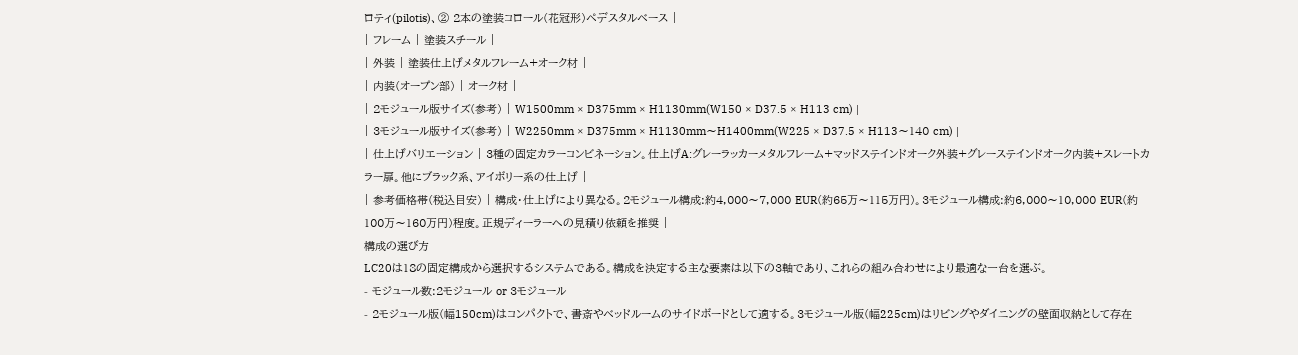ロティ(pilotis)、② 2本の塗装コロール(花冠形)ペデスタルベース |
| フレーム | 塗装スチール |
| 外装 | 塗装仕上げメタルフレーム+オーク材 |
| 内装(オープン部) | オーク材 |
| 2モジュール版サイズ(参考) | W1500mm × D375mm × H1130mm(W150 × D37.5 × H113 cm) |
| 3モジュール版サイズ(参考) | W2250mm × D375mm × H1130mm〜H1400mm(W225 × D37.5 × H113〜140 cm) |
| 仕上げバリエーション | 3種の固定カラーコンビネーション。仕上げA:グレーラッカーメタルフレーム+マッドステインドオーク外装+グレーステインドオーク内装+スレートカラー扉。他にブラック系、アイボリー系の仕上げ |
| 参考価格帯(税込目安) | 構成・仕上げにより異なる。2モジュール構成:約4,000〜7,000 EUR(約65万〜115万円)。3モジュール構成:約6,000〜10,000 EUR(約100万〜160万円)程度。正規ディーラーへの見積り依頼を推奨 |
構成の選び方
LC20は18の固定構成から選択するシステムである。構成を決定する主な要素は以下の3軸であり、これらの組み合わせにより最適な一台を選ぶ。
- モジュール数:2モジュール or 3モジュール
- 2モジュール版(幅150cm)はコンパクトで、書斎やベッドルームのサイドボードとして適する。3モジュール版(幅225cm)はリビングやダイニングの壁面収納として存在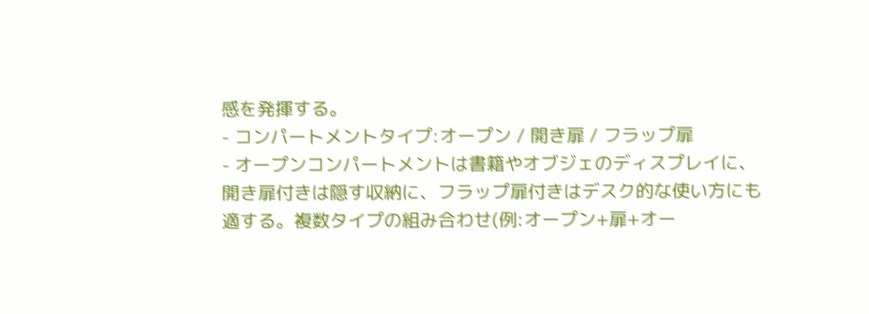感を発揮する。
- コンパートメントタイプ:オープン / 開き扉 / フラップ扉
- オープンコンパートメントは書籍やオブジェのディスプレイに、開き扉付きは隠す収納に、フラップ扉付きはデスク的な使い方にも適する。複数タイプの組み合わせ(例:オープン+扉+オー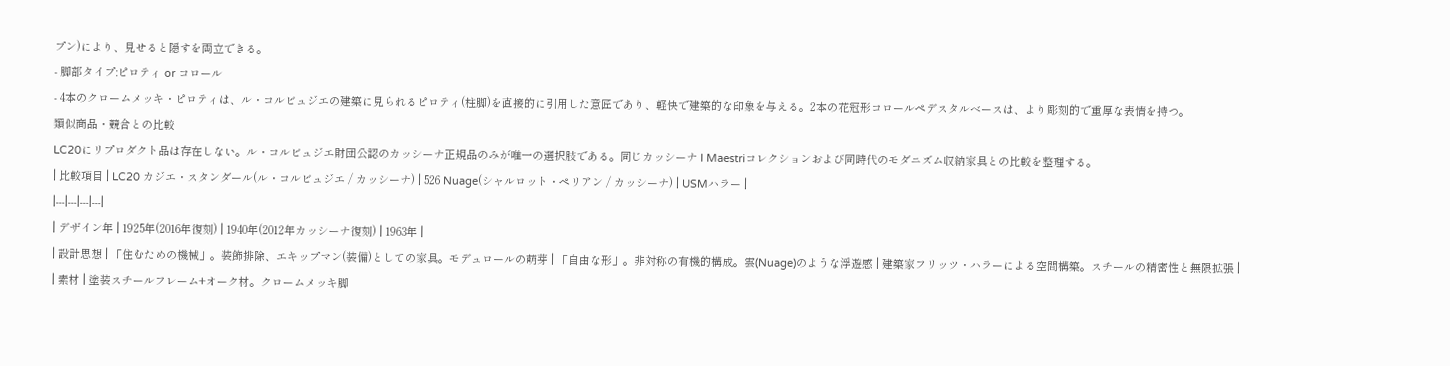プン)により、見せると隠すを両立できる。
- 脚部タイプ:ピロティ or コロール
- 4本のクロームメッキ・ピロティは、ル・コルビュジエの建築に見られるピロティ(柱脚)を直接的に引用した意匠であり、軽快で建築的な印象を与える。2本の花冠形コロールペデスタルベースは、より彫刻的で重厚な表情を持つ。
類似商品・競合との比較
LC20にリプロダクト品は存在しない。ル・コルビュジエ財団公認のカッシーナ正規品のみが唯一の選択肢である。同じカッシーナ I Maestriコレクションおよび同時代のモダニズム収納家具との比較を整理する。
| 比較項目 | LC20 カジエ・スタンダール(ル・コルビュジエ / カッシーナ) | 526 Nuage(シャルロット・ペリアン / カッシーナ) | USMハラー |
|---|---|---|---|
| デザイン年 | 1925年(2016年復刻) | 1940年(2012年カッシーナ復刻) | 1963年 |
| 設計思想 | 「住むための機械」。装飾排除、エキップマン(装備)としての家具。モデュロールの萌芽 | 「自由な形」。非対称の有機的構成。雲(Nuage)のような浮遊感 | 建築家フリッツ・ハラーによる空間構築。スチールの精密性と無限拡張 |
| 素材 | 塗装スチールフレーム+オーク材。クロームメッキ脚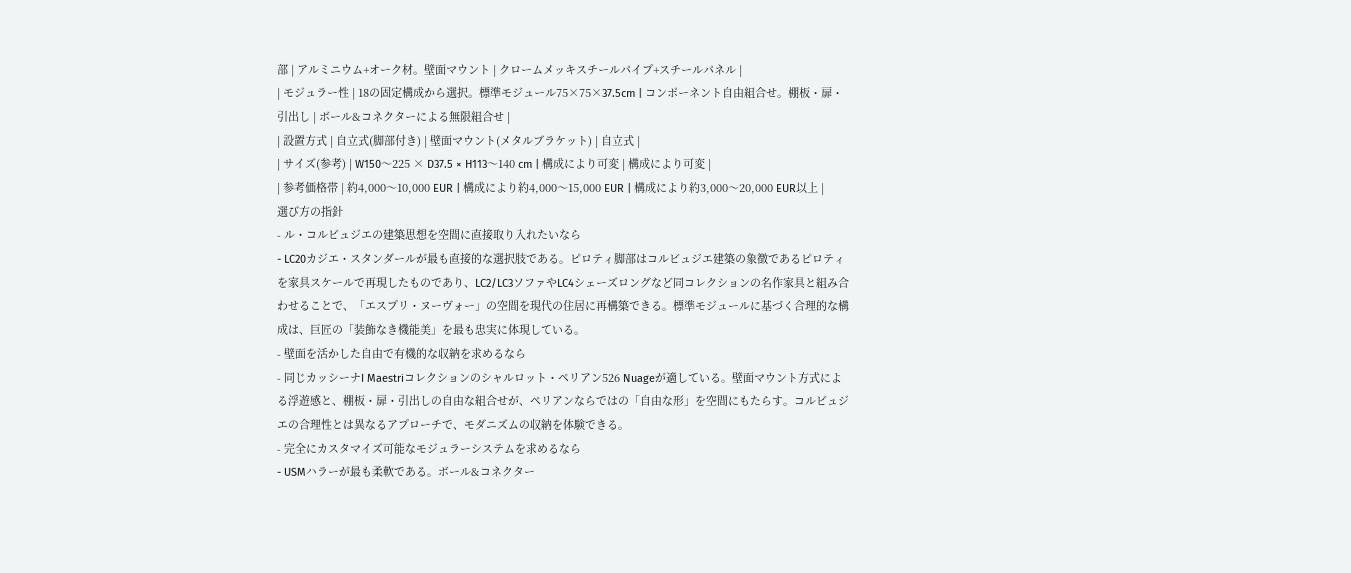部 | アルミニウム+オーク材。壁面マウント | クロームメッキスチールパイプ+スチールパネル |
| モジュラー性 | 18の固定構成から選択。標準モジュール75×75×37.5cm | コンポーネント自由組合せ。棚板・扉・引出し | ボール&コネクターによる無限組合せ |
| 設置方式 | 自立式(脚部付き) | 壁面マウント(メタルブラケット) | 自立式 |
| サイズ(参考) | W150〜225 × D37.5 × H113〜140 cm | 構成により可変 | 構成により可変 |
| 参考価格帯 | 約4,000〜10,000 EUR | 構成により約4,000〜15,000 EUR | 構成により約3,000〜20,000 EUR以上 |
選び方の指針
- ル・コルビュジエの建築思想を空間に直接取り入れたいなら
- LC20カジエ・スタンダールが最も直接的な選択肢である。ピロティ脚部はコルビュジエ建築の象徴であるピロティを家具スケールで再現したものであり、LC2/LC3ソファやLC4シェーズロングなど同コレクションの名作家具と組み合わせることで、「エスプリ・ヌーヴォー」の空間を現代の住居に再構築できる。標準モジュールに基づく合理的な構成は、巨匠の「装飾なき機能美」を最も忠実に体現している。
- 壁面を活かした自由で有機的な収納を求めるなら
- 同じカッシーナI Maestriコレクションのシャルロット・ペリアン526 Nuageが適している。壁面マウント方式による浮遊感と、棚板・扉・引出しの自由な組合せが、ペリアンならではの「自由な形」を空間にもたらす。コルビュジエの合理性とは異なるアプローチで、モダニズムの収納を体験できる。
- 完全にカスタマイズ可能なモジュラーシステムを求めるなら
- USMハラーが最も柔軟である。ボール&コネクター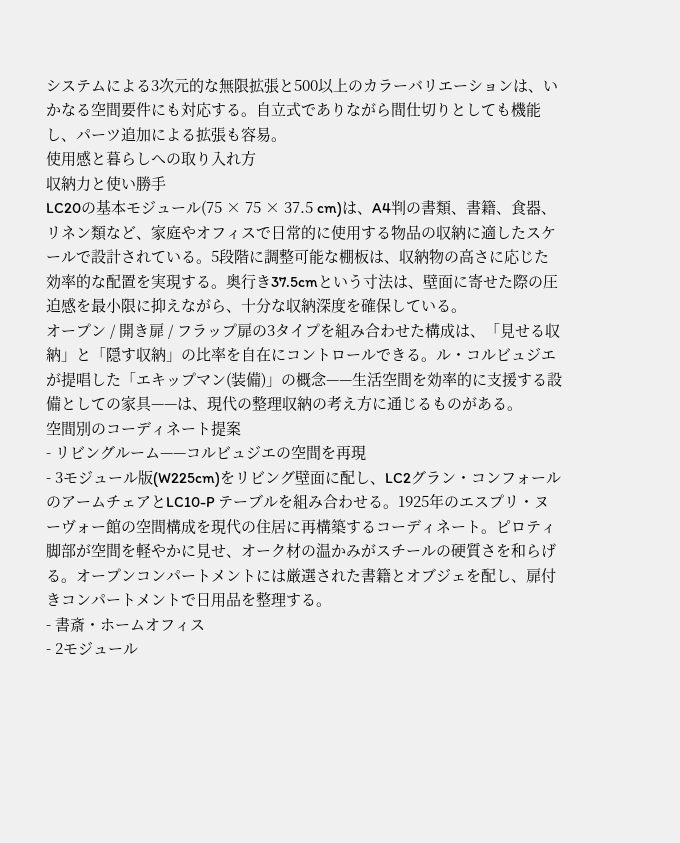システムによる3次元的な無限拡張と500以上のカラーバリエーションは、いかなる空間要件にも対応する。自立式でありながら間仕切りとしても機能し、パーツ追加による拡張も容易。
使用感と暮らしへの取り入れ方
収納力と使い勝手
LC20の基本モジュール(75 × 75 × 37.5 cm)は、A4判の書類、書籍、食器、リネン類など、家庭やオフィスで日常的に使用する物品の収納に適したスケールで設計されている。5段階に調整可能な棚板は、収納物の高さに応じた効率的な配置を実現する。奥行き37.5cmという寸法は、壁面に寄せた際の圧迫感を最小限に抑えながら、十分な収納深度を確保している。
オープン / 開き扉 / フラップ扉の3タイプを組み合わせた構成は、「見せる収納」と「隠す収納」の比率を自在にコントロールできる。ル・コルビュジエが提唱した「エキップマン(装備)」の概念——生活空間を効率的に支援する設備としての家具——は、現代の整理収納の考え方に通じるものがある。
空間別のコーディネート提案
- リビングルーム——コルビュジエの空間を再現
- 3モジュール版(W225cm)をリビング壁面に配し、LC2グラン・コンフォールのアームチェアとLC10-P テーブルを組み合わせる。1925年のエスプリ・ヌーヴォー館の空間構成を現代の住居に再構築するコーディネート。ピロティ脚部が空間を軽やかに見せ、オーク材の温かみがスチールの硬質さを和らげる。オープンコンパートメントには厳選された書籍とオブジェを配し、扉付きコンパートメントで日用品を整理する。
- 書斎・ホームオフィス
- 2モジュール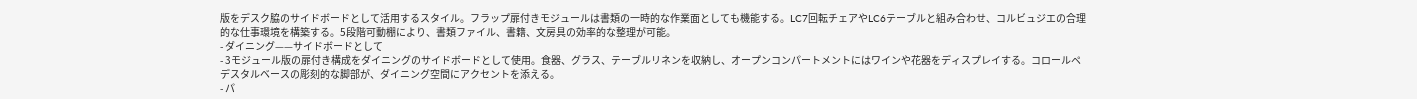版をデスク脇のサイドボードとして活用するスタイル。フラップ扉付きモジュールは書類の一時的な作業面としても機能する。LC7回転チェアやLC6テーブルと組み合わせ、コルビュジエの合理的な仕事環境を構築する。5段階可動棚により、書類ファイル、書籍、文房具の効率的な整理が可能。
- ダイニング——サイドボードとして
- 3モジュール版の扉付き構成をダイニングのサイドボードとして使用。食器、グラス、テーブルリネンを収納し、オープンコンパートメントにはワインや花器をディスプレイする。コロールペデスタルベースの彫刻的な脚部が、ダイニング空間にアクセントを添える。
- パ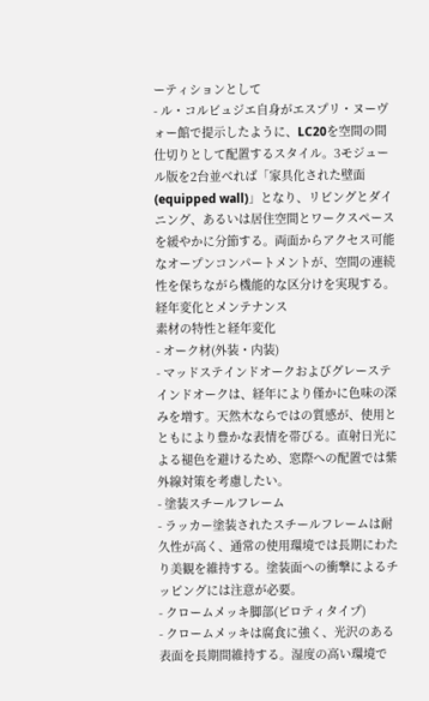ーティションとして
- ル・コルビュジエ自身がエスプリ・ヌーヴォー館で提示したように、LC20を空間の間仕切りとして配置するスタイル。3モジュール版を2台並べれば「家具化された壁面(equipped wall)」となり、リビングとダイニング、あるいは居住空間とワークスペースを緩やかに分節する。両面からアクセス可能なオープンコンパートメントが、空間の連続性を保ちながら機能的な区分けを実現する。
経年変化とメンテナンス
素材の特性と経年変化
- オーク材(外装・内装)
- マッドステインドオークおよびグレーステインドオークは、経年により僅かに色味の深みを増す。天然木ならではの質感が、使用とともにより豊かな表情を帯びる。直射日光による褪色を避けるため、窓際への配置では紫外線対策を考慮したい。
- 塗装スチールフレーム
- ラッカー塗装されたスチールフレームは耐久性が高く、通常の使用環境では長期にわたり美観を維持する。塗装面への衝撃によるチッピングには注意が必要。
- クロームメッキ脚部(ピロティタイプ)
- クロームメッキは腐食に強く、光沢のある表面を長期間維持する。湿度の高い環境で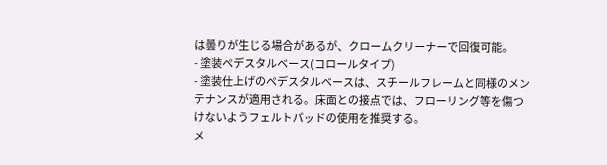は曇りが生じる場合があるが、クロームクリーナーで回復可能。
- 塗装ペデスタルベース(コロールタイプ)
- 塗装仕上げのペデスタルベースは、スチールフレームと同様のメンテナンスが適用される。床面との接点では、フローリング等を傷つけないようフェルトパッドの使用を推奨する。
メ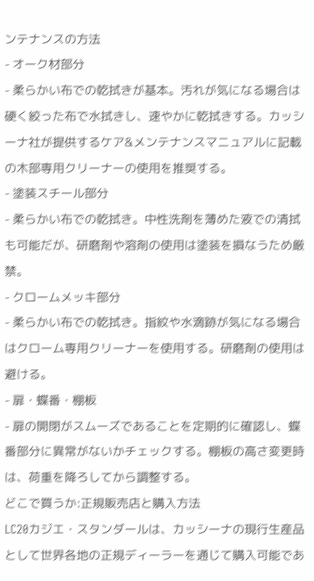ンテナンスの方法
- オーク材部分
- 柔らかい布での乾拭きが基本。汚れが気になる場合は硬く絞った布で水拭きし、速やかに乾拭きする。カッシーナ社が提供するケア&メンテナンスマニュアルに記載の木部専用クリーナーの使用を推奨する。
- 塗装スチール部分
- 柔らかい布での乾拭き。中性洗剤を薄めた液での清拭も可能だが、研磨剤や溶剤の使用は塗装を損なうため厳禁。
- クロームメッキ部分
- 柔らかい布での乾拭き。指紋や水滴跡が気になる場合はクローム専用クリーナーを使用する。研磨剤の使用は避ける。
- 扉・蝶番・棚板
- 扉の開閉がスムーズであることを定期的に確認し、蝶番部分に異常がないかチェックする。棚板の高さ変更時は、荷重を降ろしてから調整する。
どこで買うか:正規販売店と購入方法
LC20カジエ・スタンダールは、カッシーナの現行生産品として世界各地の正規ディーラーを通じて購入可能であ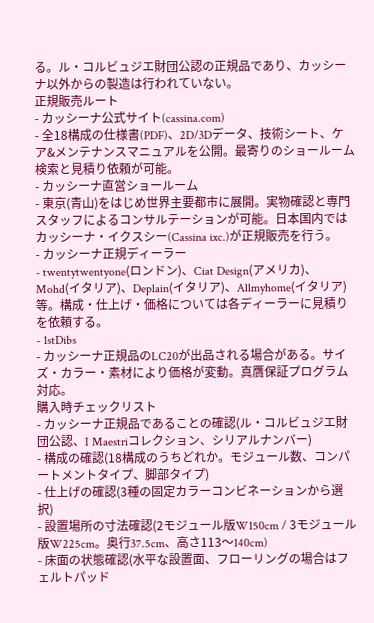る。ル・コルビュジエ財団公認の正規品であり、カッシーナ以外からの製造は行われていない。
正規販売ルート
- カッシーナ公式サイト(cassina.com)
- 全18構成の仕様書(PDF)、2D/3Dデータ、技術シート、ケア&メンテナンスマニュアルを公開。最寄りのショールーム検索と見積り依頼が可能。
- カッシーナ直営ショールーム
- 東京(青山)をはじめ世界主要都市に展開。実物確認と専門スタッフによるコンサルテーションが可能。日本国内ではカッシーナ・イクスシー(Cassina ixc.)が正規販売を行う。
- カッシーナ正規ディーラー
- twentytwentyone(ロンドン)、Ciat Design(アメリカ)、Mohd(イタリア)、Deplain(イタリア)、Allmyhome(イタリア)等。構成・仕上げ・価格については各ディーラーに見積りを依頼する。
- 1stDibs
- カッシーナ正規品のLC20が出品される場合がある。サイズ・カラー・素材により価格が変動。真贋保証プログラム対応。
購入時チェックリスト
- カッシーナ正規品であることの確認(ル・コルビュジエ財団公認、I Maestriコレクション、シリアルナンバー)
- 構成の確認(18構成のうちどれか。モジュール数、コンパートメントタイプ、脚部タイプ)
- 仕上げの確認(3種の固定カラーコンビネーションから選択)
- 設置場所の寸法確認(2モジュール版W150cm / 3モジュール版W225cm。奥行37.5cm、高さ113〜140cm)
- 床面の状態確認(水平な設置面、フローリングの場合はフェルトパッド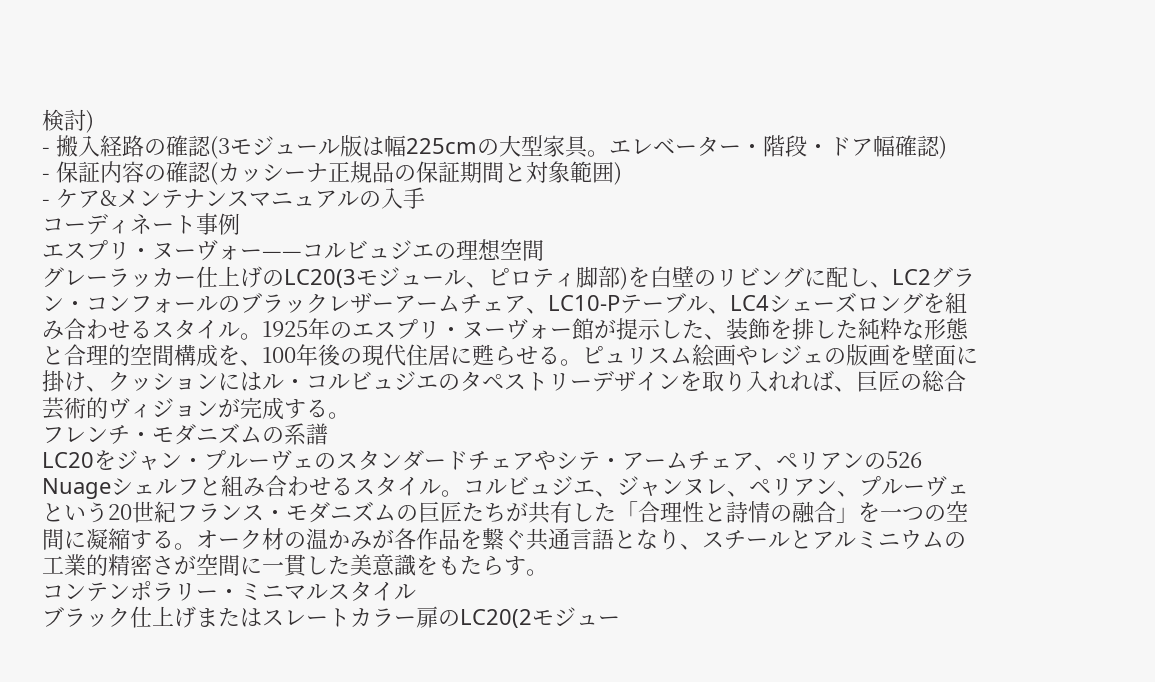検討)
- 搬入経路の確認(3モジュール版は幅225cmの大型家具。エレベーター・階段・ドア幅確認)
- 保証内容の確認(カッシーナ正規品の保証期間と対象範囲)
- ケア&メンテナンスマニュアルの入手
コーディネート事例
エスプリ・ヌーヴォー——コルビュジエの理想空間
グレーラッカー仕上げのLC20(3モジュール、ピロティ脚部)を白壁のリビングに配し、LC2グラン・コンフォールのブラックレザーアームチェア、LC10-Pテーブル、LC4シェーズロングを組み合わせるスタイル。1925年のエスプリ・ヌーヴォー館が提示した、装飾を排した純粋な形態と合理的空間構成を、100年後の現代住居に甦らせる。ピュリスム絵画やレジェの版画を壁面に掛け、クッションにはル・コルビュジエのタペストリーデザインを取り入れれば、巨匠の総合芸術的ヴィジョンが完成する。
フレンチ・モダニズムの系譜
LC20をジャン・プルーヴェのスタンダードチェアやシテ・アームチェア、ペリアンの526 Nuageシェルフと組み合わせるスタイル。コルビュジエ、ジャンヌレ、ペリアン、プルーヴェという20世紀フランス・モダニズムの巨匠たちが共有した「合理性と詩情の融合」を一つの空間に凝縮する。オーク材の温かみが各作品を繋ぐ共通言語となり、スチールとアルミニウムの工業的精密さが空間に一貫した美意識をもたらす。
コンテンポラリー・ミニマルスタイル
ブラック仕上げまたはスレートカラー扉のLC20(2モジュー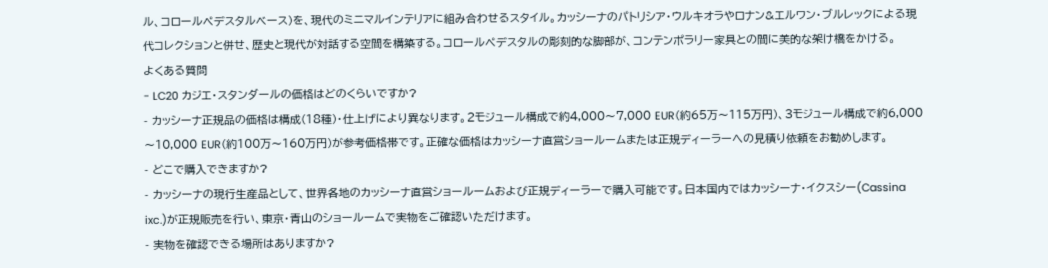ル、コロールペデスタルベース)を、現代のミニマルインテリアに組み合わせるスタイル。カッシーナのパトリシア・ウルキオラやロナン&エルワン・ブルレックによる現代コレクションと併せ、歴史と現代が対話する空間を構築する。コロールペデスタルの彫刻的な脚部が、コンテンポラリー家具との間に美的な架け橋をかける。
よくある質問
- LC20 カジエ・スタンダールの価格はどのくらいですか?
- カッシーナ正規品の価格は構成(18種)・仕上げにより異なります。2モジュール構成で約4,000〜7,000 EUR(約65万〜115万円)、3モジュール構成で約6,000〜10,000 EUR(約100万〜160万円)が参考価格帯です。正確な価格はカッシーナ直営ショールームまたは正規ディーラーへの見積り依頼をお勧めします。
- どこで購入できますか?
- カッシーナの現行生産品として、世界各地のカッシーナ直営ショールームおよび正規ディーラーで購入可能です。日本国内ではカッシーナ・イクスシー(Cassina ixc.)が正規販売を行い、東京・青山のショールームで実物をご確認いただけます。
- 実物を確認できる場所はありますか?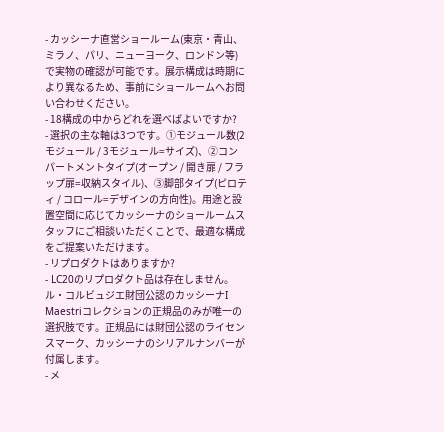- カッシーナ直営ショールーム(東京・青山、ミラノ、パリ、ニューヨーク、ロンドン等)で実物の確認が可能です。展示構成は時期により異なるため、事前にショールームへお問い合わせください。
- 18構成の中からどれを選べばよいですか?
- 選択の主な軸は3つです。①モジュール数(2モジュール / 3モジュール=サイズ)、②コンパートメントタイプ(オープン / 開き扉 / フラップ扉=収納スタイル)、③脚部タイプ(ピロティ / コロール=デザインの方向性)。用途と設置空間に応じてカッシーナのショールームスタッフにご相談いただくことで、最適な構成をご提案いただけます。
- リプロダクトはありますか?
- LC20のリプロダクト品は存在しません。ル・コルビュジエ財団公認のカッシーナI Maestriコレクションの正規品のみが唯一の選択肢です。正規品には財団公認のライセンスマーク、カッシーナのシリアルナンバーが付属します。
- メ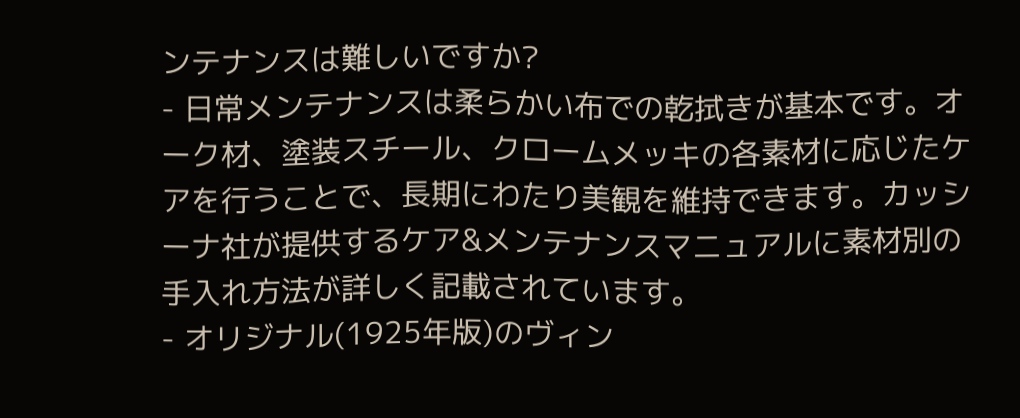ンテナンスは難しいですか?
- 日常メンテナンスは柔らかい布での乾拭きが基本です。オーク材、塗装スチール、クロームメッキの各素材に応じたケアを行うことで、長期にわたり美観を維持できます。カッシーナ社が提供するケア&メンテナンスマニュアルに素材別の手入れ方法が詳しく記載されています。
- オリジナル(1925年版)のヴィン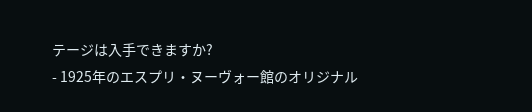テージは入手できますか?
- 1925年のエスプリ・ヌーヴォー館のオリジナル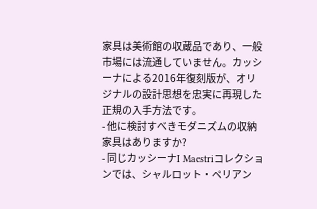家具は美術館の収蔵品であり、一般市場には流通していません。カッシーナによる2016年復刻版が、オリジナルの設計思想を忠実に再現した正規の入手方法です。
- 他に検討すべきモダニズムの収納家具はありますか?
- 同じカッシーナI Maestriコレクションでは、シャルロット・ペリアン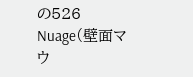の526 Nuage(壁面マウ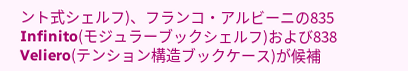ント式シェルフ)、フランコ・アルビーニの835 Infinito(モジュラーブックシェルフ)および838 Veliero(テンション構造ブックケース)が候補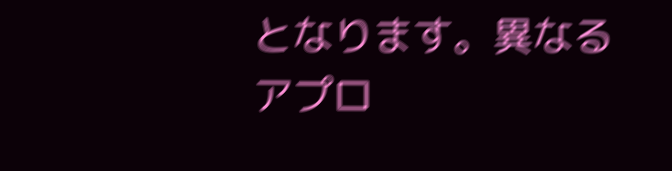となります。異なるアプロ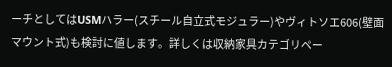ーチとしてはUSMハラー(スチール自立式モジュラー)やヴィトソエ606(壁面マウント式)も検討に値します。詳しくは収納家具カテゴリペー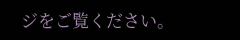ジをご覧ください。